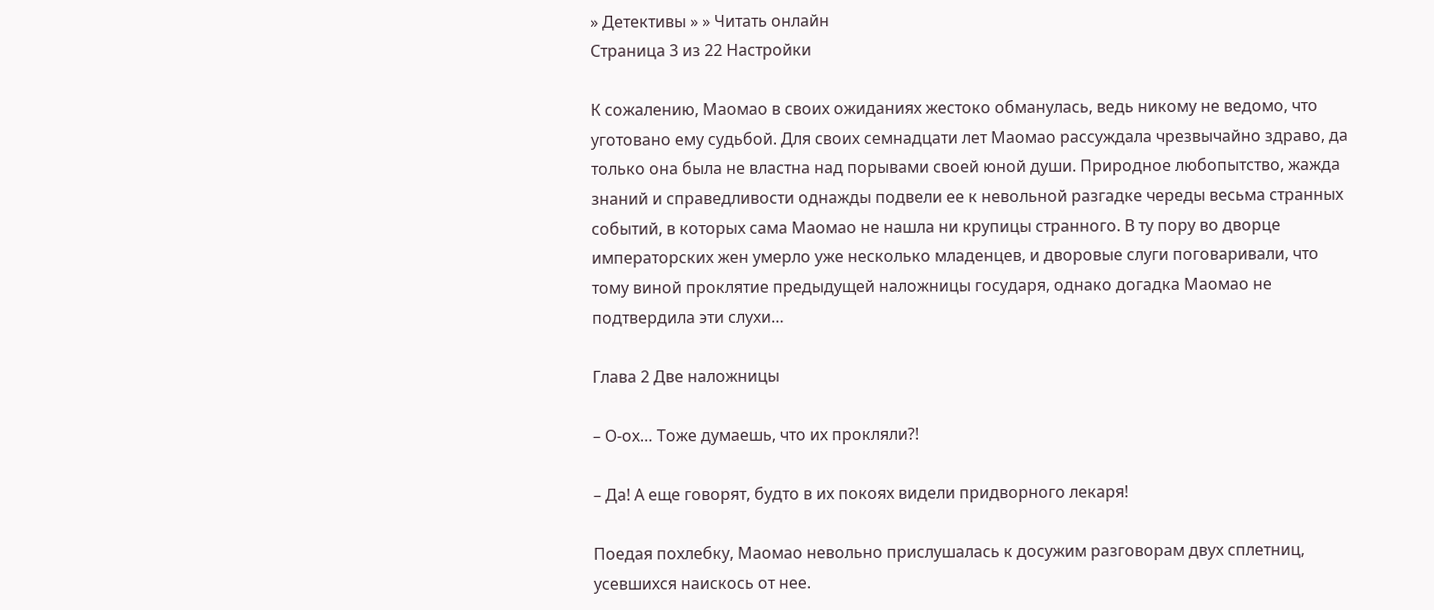» Детективы » » Читать онлайн
Страница 3 из 22 Настройки

К сожалению, Маомао в своих ожиданиях жестоко обманулась, ведь никому не ведомо, что уготовано ему судьбой. Для своих семнадцати лет Маомао рассуждала чрезвычайно здраво, да только она была не властна над порывами своей юной души. Природное любопытство, жажда знаний и справедливости однажды подвели ее к невольной разгадке череды весьма странных событий, в которых сама Маомао не нашла ни крупицы странного. В ту пору во дворце императорских жен умерло уже несколько младенцев, и дворовые слуги поговаривали, что тому виной проклятие предыдущей наложницы государя, однако догадка Маомао не подтвердила эти слухи…

Глава 2 Две наложницы

– О-ох… Тоже думаешь, что их прокляли?!

– Да! А еще говорят, будто в их покоях видели придворного лекаря!

Поедая похлебку, Маомао невольно прислушалась к досужим разговорам двух сплетниц, усевшихся наискось от нее.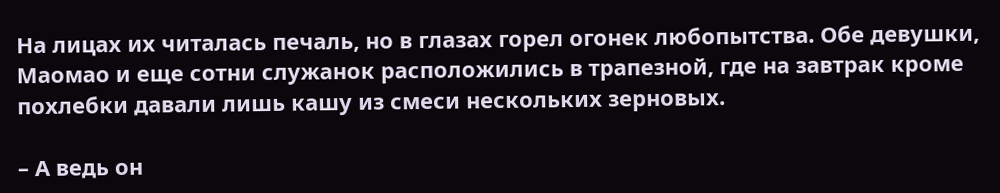На лицах их читалась печаль, но в глазах горел огонек любопытства. Обе девушки, Маомао и еще сотни служанок расположились в трапезной, где на завтрак кроме похлебки давали лишь кашу из смеси нескольких зерновых.

– А ведь он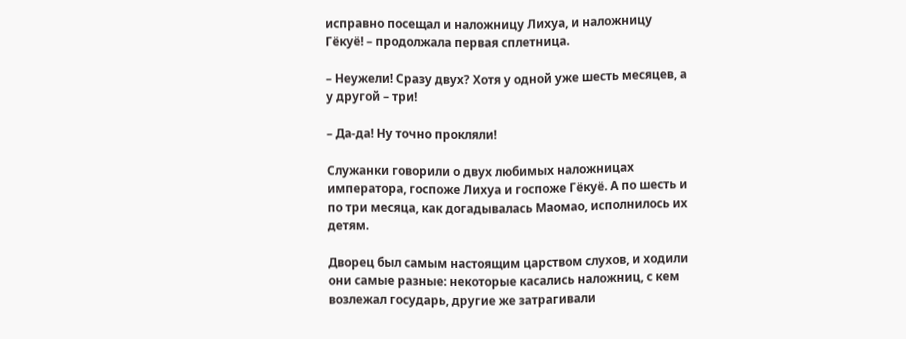исправно посещал и наложницу Лихуа, и наложницу Гёкуё! – продолжала первая сплетница.

– Неужели! Сразу двух? Хотя у одной уже шесть месяцев, а у другой – три!

– Да-да! Ну точно прокляли!

Служанки говорили о двух любимых наложницах императора, госпоже Лихуа и госпоже Гёкуё. А по шесть и по три месяца, как догадывалась Маомао, исполнилось их детям.

Дворец был самым настоящим царством слухов, и ходили они самые разные: некоторые касались наложниц, с кем возлежал государь, другие же затрагивали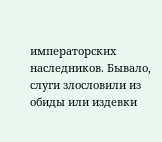императорских наследников. Бывало, слуги злословили из обиды или издевки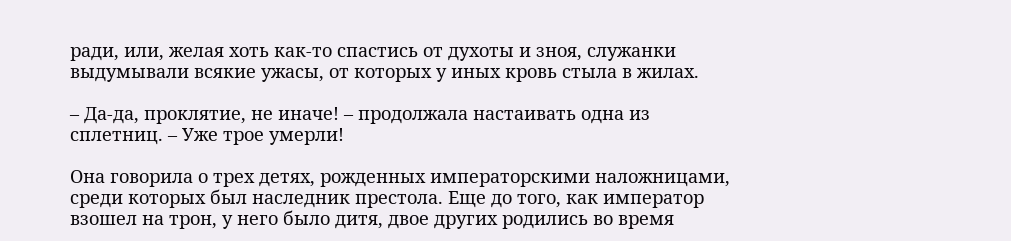ради, или, желая хоть как-то спастись от духоты и зноя, служанки выдумывали всякие ужасы, от которых у иных кровь стыла в жилах.

– Да-да, проклятие, не иначе! – продолжала настаивать одна из сплетниц. – Уже трое умерли!

Она говорила о трех детях, рожденных императорскими наложницами, среди которых был наследник престола. Еще до того, как император взошел на трон, у него было дитя, двое других родились во время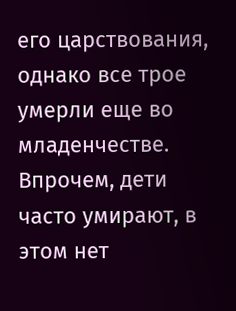его царствования, однако все трое умерли еще во младенчестве. Впрочем, дети часто умирают, в этом нет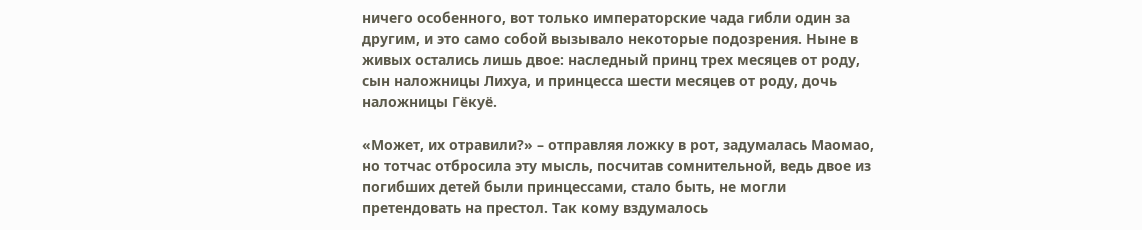ничего особенного, вот только императорские чада гибли один за другим, и это само собой вызывало некоторые подозрения. Ныне в живых остались лишь двое: наследный принц трех месяцев от роду, сын наложницы Лихуа, и принцесса шести месяцев от роду, дочь наложницы Гёкуё.

«Может, их отравили?» – отправляя ложку в рот, задумалась Маомао, но тотчас отбросила эту мысль, посчитав сомнительной, ведь двое из погибших детей были принцессами, стало быть, не могли претендовать на престол. Так кому вздумалось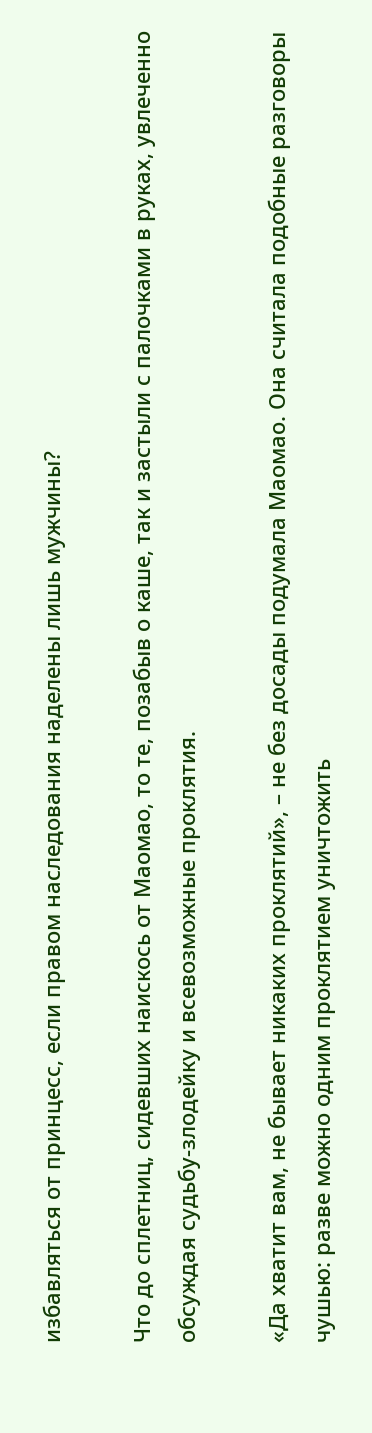избавляться от принцесс, если правом наследования наделены лишь мужчины?

Что до сплетниц, сидевших наискось от Маомао, то те, позабыв о каше, так и застыли с палочками в руках, увлеченно обсуждая судьбу-злодейку и всевозможные проклятия.

«Да хватит вам, не бывает никаких проклятий», – не без досады подумала Маомао. Она считала подобные разговоры чушью: разве можно одним проклятием уничтожить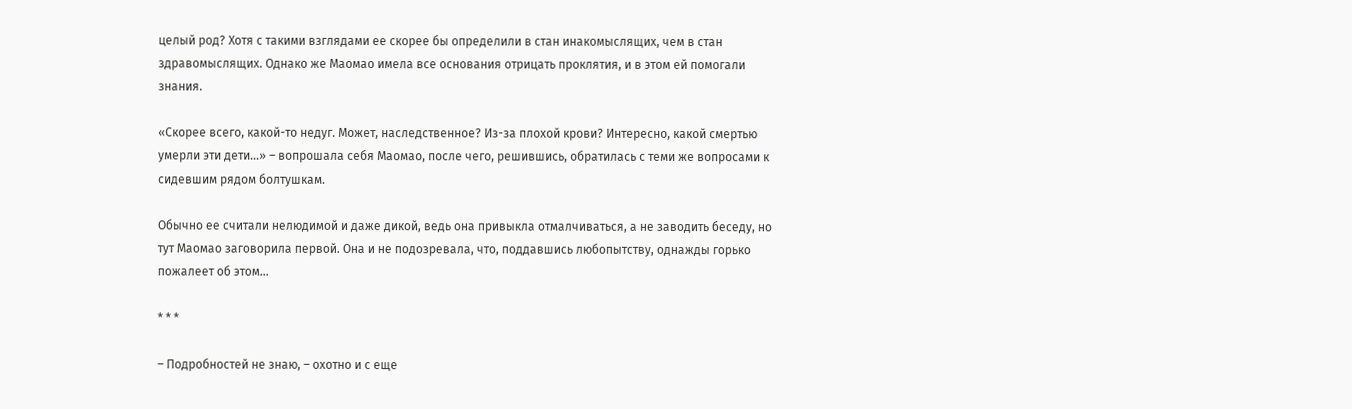целый род? Хотя с такими взглядами ее скорее бы определили в стан инакомыслящих, чем в стан здравомыслящих. Однако же Маомао имела все основания отрицать проклятия, и в этом ей помогали знания.

«Скорее всего, какой-то недуг. Может, наследственное? Из-за плохой крови? Интересно, какой смертью умерли эти дети…» – вопрошала себя Маомао, после чего, решившись, обратилась с теми же вопросами к сидевшим рядом болтушкам.

Обычно ее считали нелюдимой и даже дикой, ведь она привыкла отмалчиваться, а не заводить беседу, но тут Маомао заговорила первой. Она и не подозревала, что, поддавшись любопытству, однажды горько пожалеет об этом…

* * *

– Подробностей не знаю, – охотно и с еще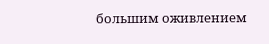большим оживлением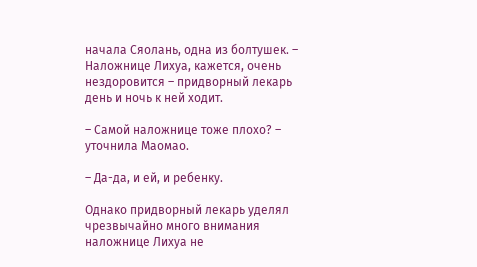начала Сяолань, одна из болтушек. – Наложнице Лихуа, кажется, очень нездоровится – придворный лекарь день и ночь к ней ходит.

– Самой наложнице тоже плохо? – уточнила Маомао.

– Да-да, и ей, и ребенку.

Однако придворный лекарь уделял чрезвычайно много внимания наложнице Лихуа не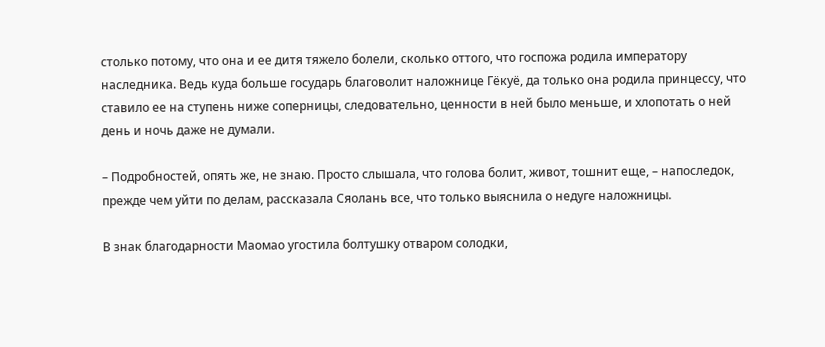столько потому, что она и ее дитя тяжело болели, сколько оттого, что госпожа родила императору наследника. Ведь куда больше государь благоволит наложнице Гёкуё, да только она родила принцессу, что ставило ее на ступень ниже соперницы, следовательно, ценности в ней было меньше, и хлопотать о ней день и ночь даже не думали.

– Подробностей, опять же, не знаю. Просто слышала, что голова болит, живот, тошнит еще, – напоследок, прежде чем уйти по делам, рассказала Сяолань все, что только выяснила о недуге наложницы.

В знак благодарности Маомао угостила болтушку отваром солодки,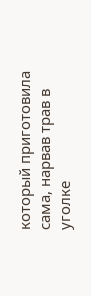который приготовила сама, нарвав трав в уголке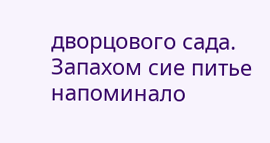дворцового сада. Запахом сие питье напоминало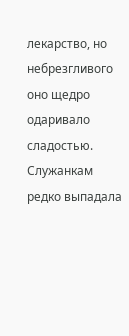лекарство, но небрезгливого оно щедро одаривало сладостью. Служанкам редко выпадала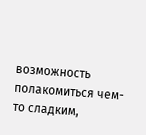возможность полакомиться чем-то сладким,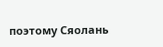поэтому Сяолань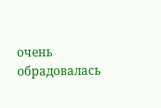очень обрадовалась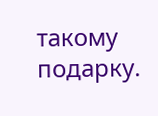такому подарку.